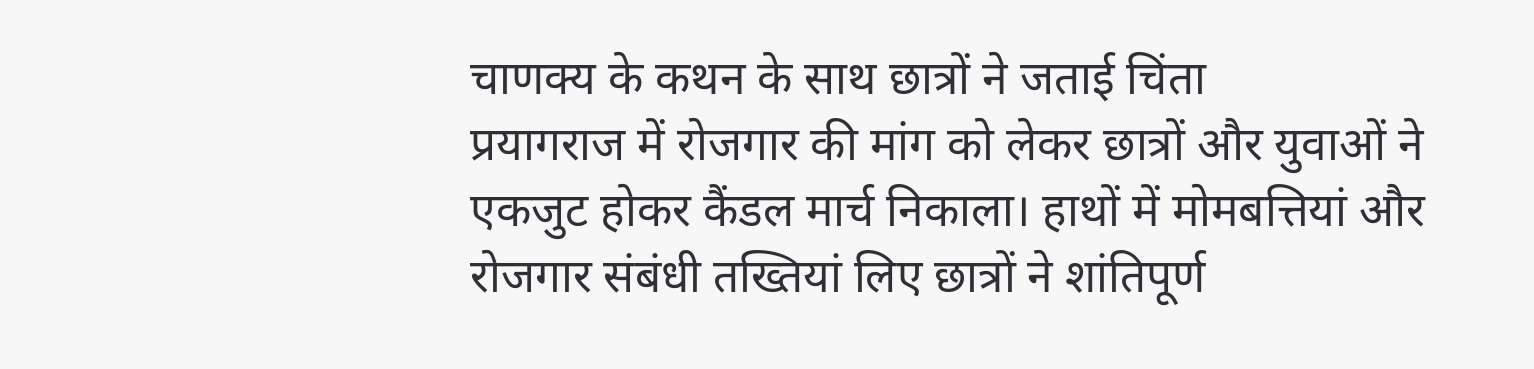चाणक्य के कथन के साथ छात्रों ने जताई चिंता
प्रयागराज में रोजगार की मांग को लेकर छात्रों और युवाओं ने एकजुट होकर कैंडल मार्च निकाला। हाथों में मोमबत्तियां और रोजगार संबंधी तख्तियां लिए छात्रों ने शांतिपूर्ण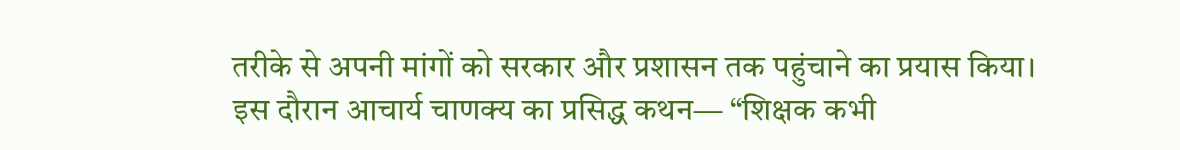तरीके से अपनी मांगों को सरकार और प्रशासन तक पहुंचाने का प्रयास किया। इस दौरान आचार्य चाणक्य का प्रसिद्ध कथन— “शिक्षक कभी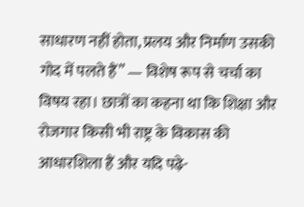साधारण नहीं होता, प्रलय और निर्माण उसकी गोद में पलते हैं” — विशेष रूप से चर्चा का विषय रहा। छात्रों का कहना था कि शिक्षा और रोजगार किसी भी राष्ट्र के विकास की आधारशिला हैं और यदि पढ़े-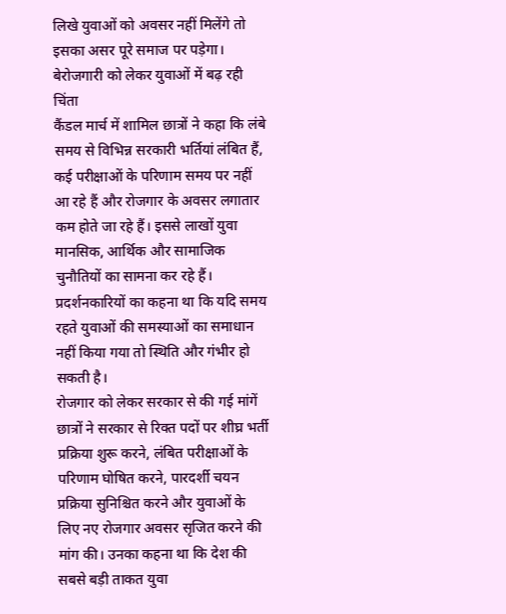लिखे युवाओं को अवसर नहीं मिलेंगे तो इसका असर पूरे समाज पर पड़ेगा।
बेरोजगारी को लेकर युवाओं में बढ़ रही चिंता
कैंडल मार्च में शामिल छात्रों ने कहा कि लंबे समय से विभिन्न सरकारी भर्तियां लंबित हैं, कई परीक्षाओं के परिणाम समय पर नहीं आ रहे हैं और रोजगार के अवसर लगातार कम होते जा रहे हैं। इससे लाखों युवा मानसिक, आर्थिक और सामाजिक चुनौतियों का सामना कर रहे हैं। प्रदर्शनकारियों का कहना था कि यदि समय रहते युवाओं की समस्याओं का समाधान नहीं किया गया तो स्थिति और गंभीर हो सकती है।
रोजगार को लेकर सरकार से की गई मांगें
छात्रों ने सरकार से रिक्त पदों पर शीघ्र भर्ती प्रक्रिया शुरू करने, लंबित परीक्षाओं के परिणाम घोषित करने, पारदर्शी चयन प्रक्रिया सुनिश्चित करने और युवाओं के लिए नए रोजगार अवसर सृजित करने की मांग की। उनका कहना था कि देश की सबसे बड़ी ताकत युवा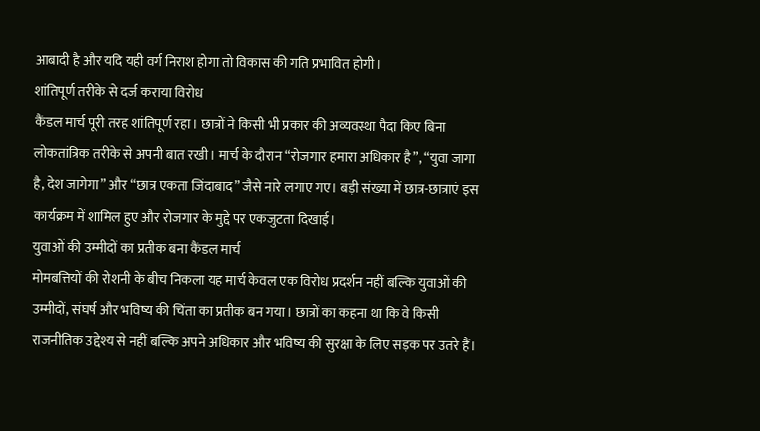आबादी है और यदि यही वर्ग निराश होगा तो विकास की गति प्रभावित होगी।
शांतिपूर्ण तरीके से दर्ज कराया विरोध
कैंडल मार्च पूरी तरह शांतिपूर्ण रहा। छात्रों ने किसी भी प्रकार की अव्यवस्था पैदा किए बिना लोकतांत्रिक तरीके से अपनी बात रखी। मार्च के दौरान “रोजगार हमारा अधिकार है”, “युवा जागा है, देश जागेगा” और “छात्र एकता जिंदाबाद” जैसे नारे लगाए गए। बड़ी संख्या में छात्र-छात्राएं इस कार्यक्रम में शामिल हुए और रोजगार के मुद्दे पर एकजुटता दिखाई।
युवाओं की उम्मीदों का प्रतीक बना कैंडल मार्च
मोमबत्तियों की रोशनी के बीच निकला यह मार्च केवल एक विरोध प्रदर्शन नहीं बल्कि युवाओं की उम्मीदों, संघर्ष और भविष्य की चिंता का प्रतीक बन गया। छात्रों का कहना था कि वे किसी राजनीतिक उद्देश्य से नहीं बल्कि अपने अधिकार और भविष्य की सुरक्षा के लिए सड़क पर उतरे हैं।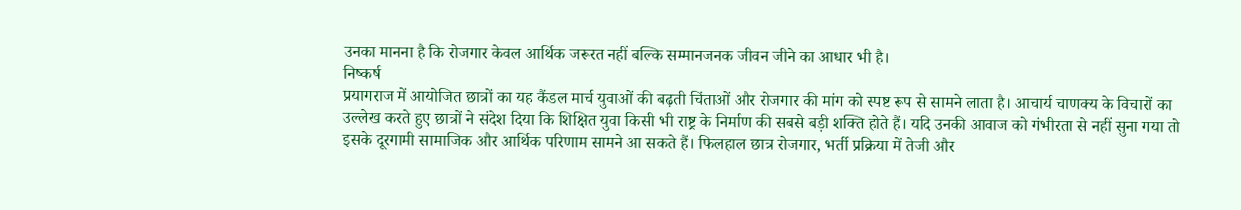उनका मानना है कि रोजगार केवल आर्थिक जरूरत नहीं बल्कि सम्मानजनक जीवन जीने का आधार भी है।
निष्कर्ष
प्रयागराज में आयोजित छात्रों का यह कैंडल मार्च युवाओं की बढ़ती चिंताओं और रोजगार की मांग को स्पष्ट रूप से सामने लाता है। आचार्य चाणक्य के विचारों का उल्लेख करते हुए छात्रों ने संदेश दिया कि शिक्षित युवा किसी भी राष्ट्र के निर्माण की सबसे बड़ी शक्ति होते हैं। यदि उनकी आवाज को गंभीरता से नहीं सुना गया तो इसके दूरगामी सामाजिक और आर्थिक परिणाम सामने आ सकते हैं। फिलहाल छात्र रोजगार, भर्ती प्रक्रिया में तेजी और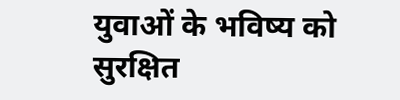युवाओं के भविष्य को सुरक्षित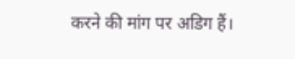करने की मांग पर अडिग हैं।